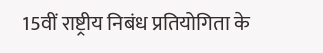15वीं राष्ट्रीय निबंध प्रतियोगिता के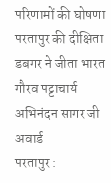परिणामों की घोषणा
परतापुर की दीक्षिता डबगर ने जीता भारत गौरव पट्टाचार्य अभिनंदन सागर जी अवार्ड
परतापुर :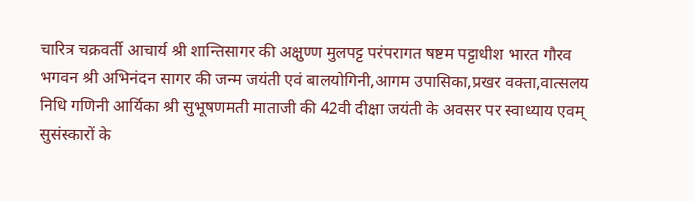चारित्र चक्रवर्ती आचार्य श्री शान्तिसागर की अक्षुण्ण मुलपट्ट परंपरागत षष्टम पट्टाधीश भारत गौरव भगवन श्री अभिनंदन सागर की जन्म जयंती एवं बालयोगिनी,आगम उपासिका,प्रखर वक्ता,वात्सलय निधि गणिनी आर्यिका श्री सुभूषणमती माताजी की 42वी दीक्षा जयंती के अवसर पर स्वाध्याय एवम् सुसंस्कारों के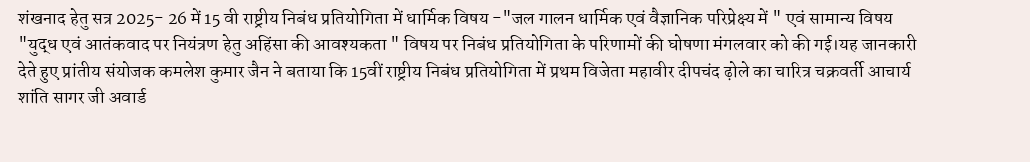शंखनाद हेतु सत्र 2025- 26 में 15 वी राष्ट्रीय निबंध प्रतियोगिता में धार्मिक विषय -"जल गालन धार्मिक एवं वैज्ञानिक परिप्रेक्ष्य में " एवं सामान्य विषय "युद्ध एवं आतंकवाद पर नियंत्रण हेतु अहिंसा की आवश्यकता " विषय पर निबंध प्रतियोगिता के परिणामों की घोषणा मंगलवार को की गई।यह जानकारी देते हुए प्रांतीय संयोजक कमलेश कुमार जैन ने बताया कि 15वीं राष्ट्रीय निबंध प्रतियोगिता में प्रथम विजेता महावीर दीपचंद ढ़ोले का चारित्र चक्रवर्ती आचार्य शांति सागर जी अवार्ड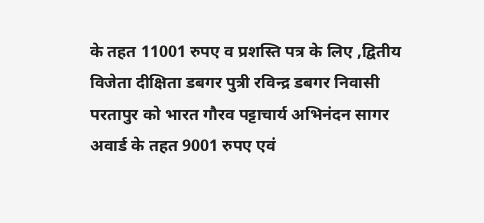के तहत 11001 रुपए व प्रशस्ति पत्र के लिए ,द्वितीय विजेता दीक्षिता डबगर पुत्री रविन्द्र डबगर निवासी परतापुर को भारत गौरव पट्टाचार्य अभिनंदन सागर अवार्ड के तहत 9001 रुपए एवं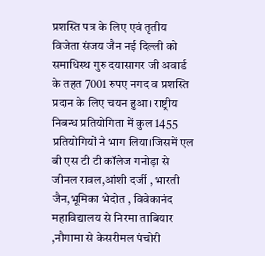प्रशस्ति पत्र के लिए एवं तृतीय विजेता संजय जैन नई दिल्ली को समाधिस्थ गुरु दयासागर जी अवार्ड के तहत 7001 रुपए नगद व प्रशस्ति प्रदान के लिए चयन हुआ। राष्ट्रीय निबन्ध प्रतियोगिता में कुल 1455 प्रतियोगियों ने भाग लिया।जिसमें एल बी एस टी टी कॉलेज गनोड़ा से जीनल रावल,आंशी दर्जी , भारती जैन,भूमिका भेदोत , विवेकानंद महाविद्यालय से निरमा ताबियार ,नौगामा से केसरीमल पंचोरी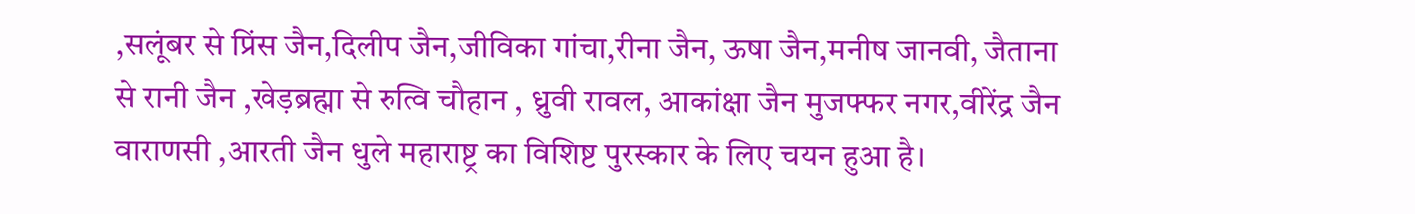,सलूंबर से प्रिंस जैन,दिलीप जैन,जीविका गांचा,रीना जैन, ऊषा जैन,मनीष जानवी, जैताना से रानी जैन ,खेड़ब्रह्मा से रुत्वि चौहान , ध्रुवी रावल, आकांक्षा जैन मुजफ्फर नगर,वीरेंद्र जैन वाराणसी ,आरती जैन धुले महाराष्ट्र का विशिष्ट पुरस्कार के लिए चयन हुआ है।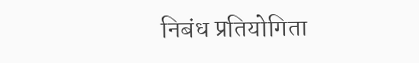निबंध प्रतियोगिता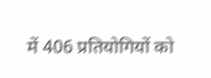में 406 प्रतियोगियों को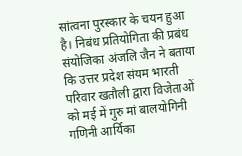सांत्वना पुरस्कार के चयन हुआ है। निबंध प्रतियोगिता की प्रबंध संयोजिका अंजलि जैन ने बताया कि उत्तर प्रदेश संयम भारती परिवार खतौली द्वारा विजेताओं को मई में गुरु मां बालयोगिनी गणिनी आर्यिका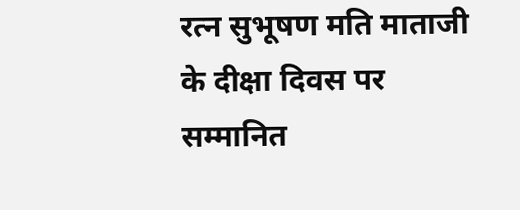रत्न सुभूषण मति माताजी के दीक्षा दिवस पर सम्मानित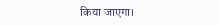किया जाएगा।